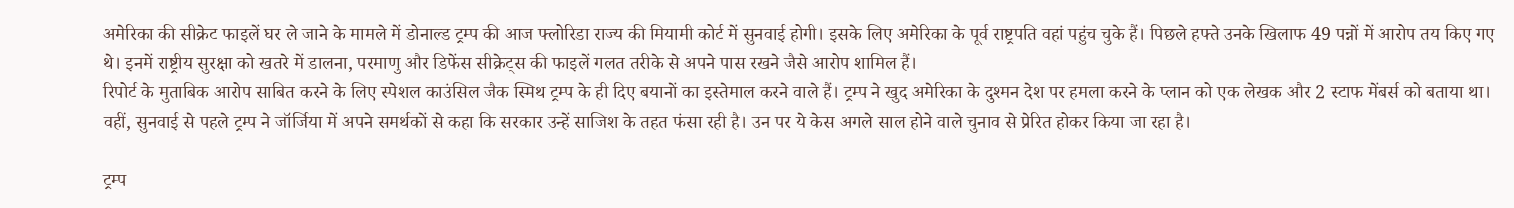अमेरिका की सीक्रेट फाइलें घर ले जाने के मामले में डोनाल्ड ट्रम्प की आज फ्लोरिडा राज्य की मियामी कोर्ट में सुनवाई होगी। इसके लिए अमेरिका के पूर्व राष्ट्रपति वहां पहुंच चुके हैं। पिछले हफ्ते उनके खिलाफ 49 पन्नों में आरोप तय किए गए थे। इनमें राष्ट्रीय सुरक्षा को खतरे में डालना, परमाणु और डिफेंस सीक्रेट्स की फाइलें गलत तरीके से अपने पास रखने जैसे आरोप शामिल हैं।
रिपोर्ट के मुताबिक आरोप साबित करने के लिए स्पेशल काउंसिल जैक स्मिथ ट्रम्प के ही दिए बयानों का इस्तेमाल करने वाले हैं। ट्रम्प ने खुद अमेरिका के दुश्मन देश पर हमला करने के प्लान को एक लेखक और 2 स्टाफ मेंबर्स को बताया था। वहीं, सुनवाई से पहले ट्रम्प ने जॉर्जिया में अपने समर्थकों से कहा कि सरकार उन्हें साजिश के तहत फंसा रही है। उन पर ये केस अगले साल होने वाले चुनाव से प्रेरित होकर किया जा रहा है।

ट्रम्प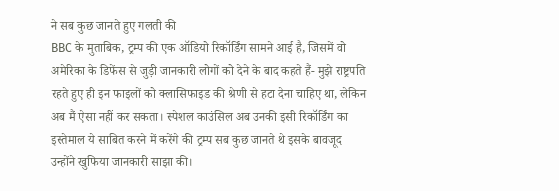ने सब कुछ जानते हुए गलती की
BBC के मुताबिक, ट्रम्प की एक ऑडियो रिकॉर्डिंग सामने आई है, जिसमें वो अमेरिका के डिफेंस से जुड़ी जानकारी लोगों को देने के बाद कहते हैं- मुझे राष्ट्रपति रहते हुए ही इन फाइलों को क्लासिफाइड की श्रेणी से हटा देना चाहिए था, लेकिन अब मैं ऐसा नहीं कर सकता। स्पेशल काउंसिल अब उनकी इसी रिकॉर्डिंग का इस्तेमाल ये साबित करने में करेंगे की ट्रम्प सब कुछ जानते थे इसके बावजूद उन्होंने खुफिया जानकारी साझा की।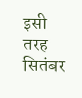इसी तरह सितंबर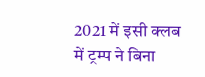2021 में इसी क्लब में ट्रम्प ने बिना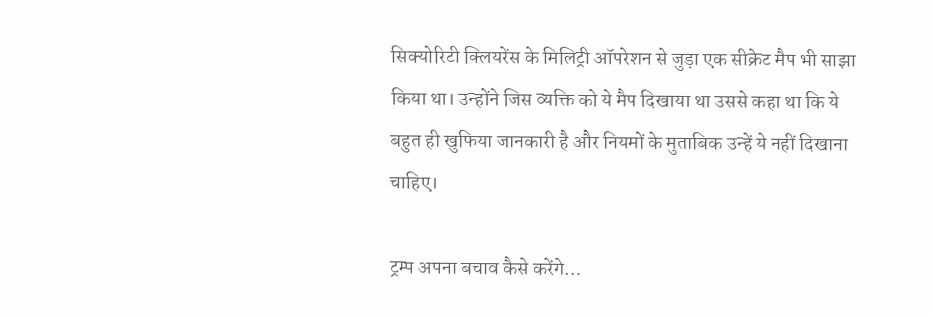सिक्योरिटी क्लियरेंस के मिलिट्री ऑपरेशन से जुड़ा एक सीक्रेट मैप भी साझा किया था। उन्होंने जिस व्यक्ति को ये मैप दिखाया था उससे कहा था कि ये बहुत ही खुफिया जानकारी है और नियमों के मुताबिक उन्हें ये नहीं दिखाना चाहिए।

ट्रम्प अपना बचाव कैसे करेंगे…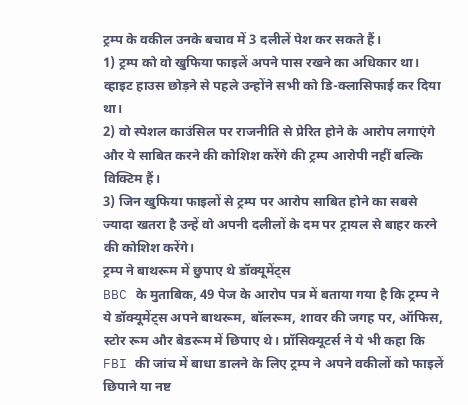ट्रम्प के वकील उनके बचाव में 3 दलीलें पेश कर सकते हैं।
1) ट्रम्प को वो खुफिया फाइलें अपने पास रखने का अधिकार था। व्हाइट हाउस छोड़ने से पहले उन्होंने सभी को डि-क्लासिफाई कर दिया था।
2) वो स्पेशल काउंसिल पर राजनीति से प्रेरित होने के आरोप लगाएंगे और ये साबित करने की कोशिश करेंगे की ट्रम्प आरोपी नहीं बल्कि विक्टिम हैं।
3) जिन खुफिया फाइलों से ट्रम्प पर आरोप साबित होने का सबसे ज्यादा खतरा है उन्हें वो अपनी दलीलों के दम पर ट्रायल से बाहर करने की कोशिश करेंगे।
ट्रम्प ने बाथरूम में छुपाए थे डॉक्यूमेंट्स
BBC के मुताबिक, 49 पेज के आरोप पत्र में बताया गया है कि ट्रम्प ने ये डॉक्यूमेंट्स अपने बाथरूम, बॉलरूम, शावर की जगह पर, ऑफिस, स्टोर रूम और बेडरूम में छिपाए थे। प्रॉसिक्यूटर्स ने ये भी कहा कि FBI की जांच में बाधा डालने के लिए ट्रम्प ने अपने वकीलों को फाइलें छिपाने या नष्ट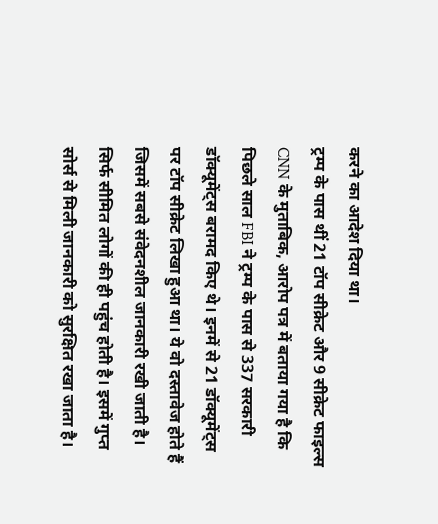करने का आदेश दिया था।
ट्रम्प के पास थीं 21 टॉप सीक्रेट और 9 सीक्रेट फाइल्स
CNN के मुताबिक, आरोप पत्र में बताया गया है कि पिछले साल FBI ने ट्रम्प के पास से 337 सरकारी डॉक्यूमेंट्स बरामद किए थे। इनमें से 21 डॉक्यूमेंट्स पर टॉप सीक्रेट लिखा हुआ था। ये वो दस्तावेज होते हैं जिसमें सबसे संवेदनशील जानकारी रखी जाती है। सिर्फ सीमित लोगों की ही पहुंच होती है। इसमें गुप्त सोर्स से मिली जानकारी को सुरक्षित रखा जाता है।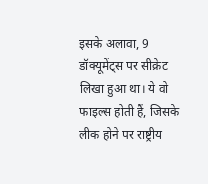इसके अलावा, 9 डॉक्यूमेंट्स पर सीक्रेट लिखा हुआ था। ये वो फाइल्स होती हैं, जिसके लीक होने पर राष्ट्रीय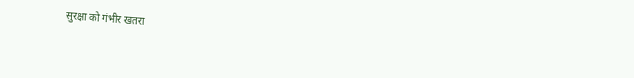सुरक्षा को गंभीर खतरा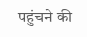पहुंचने की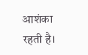आशंका रहती है।